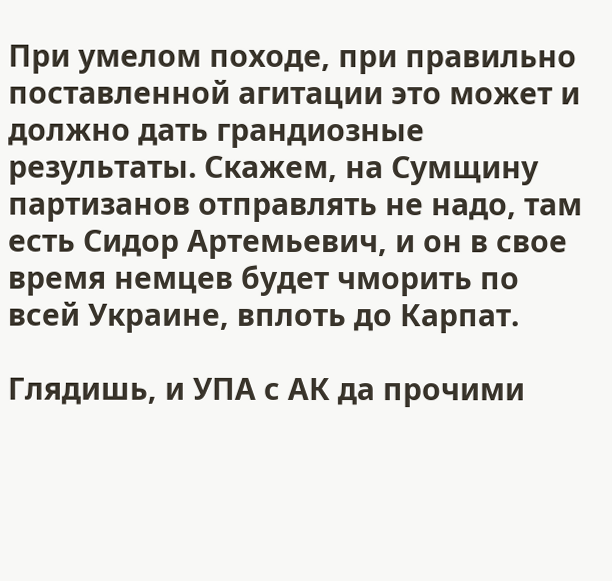При умелом походе, при правильно поставленной агитации это может и должно дать грандиозные результаты. Скажем, на Сумщину партизанов отправлять не надо, там есть Сидор Артемьевич, и он в свое время немцев будет чморить по всей Украине, вплоть до Карпат.

Глядишь, и УПА с АК да прочими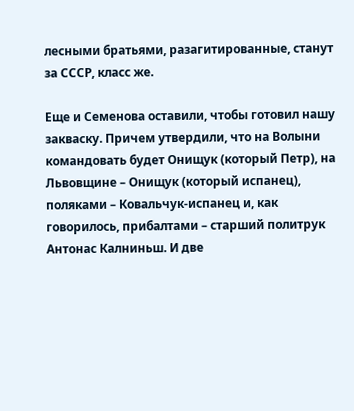лесными братьями, разагитированные, станут за СССР, класс же.

Еще и Семенова оставили, чтобы готовил нашу закваску. Причем утвердили, что на Волыни командовать будет Онищук (который Петр), на Львовщине – Онищук (который испанец), поляками – Ковальчук-испанец и, как говорилось, прибалтами – старший политрук Антонас Калниньш. И две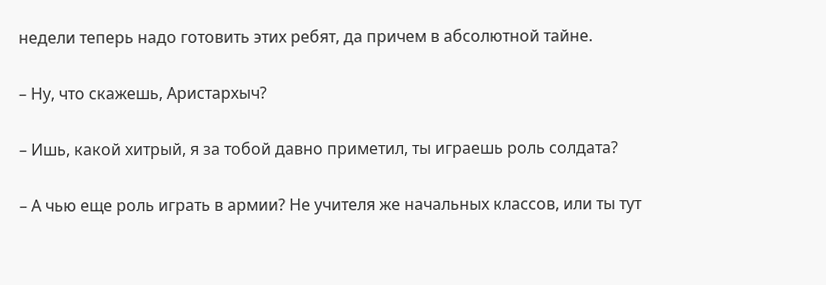недели теперь надо готовить этих ребят, да причем в абсолютной тайне.

– Ну, что скажешь, Аристархыч?

– Ишь, какой хитрый, я за тобой давно приметил, ты играешь роль солдата?

– А чью еще роль играть в армии? Не учителя же начальных классов, или ты тут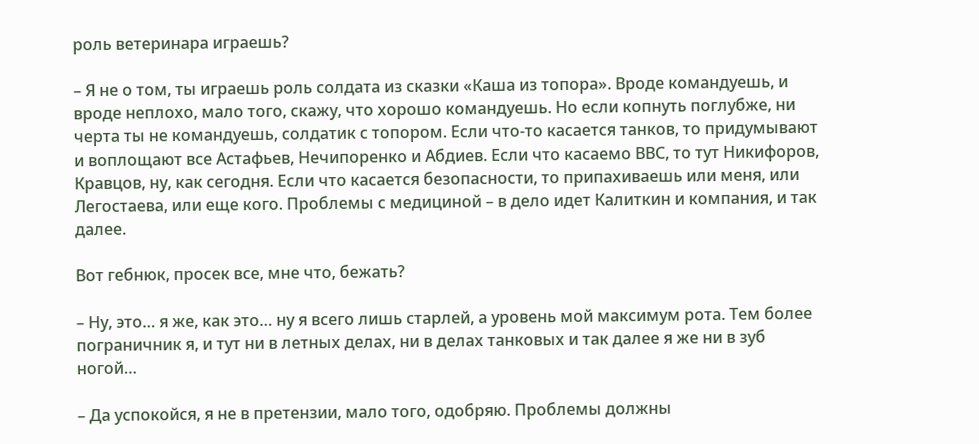роль ветеринара играешь?

– Я не о том, ты играешь роль солдата из сказки «Каша из топора». Вроде командуешь, и вроде неплохо, мало того, скажу, что хорошо командуешь. Но если копнуть поглубже, ни черта ты не командуешь, солдатик с топором. Если что-то касается танков, то придумывают и воплощают все Астафьев, Нечипоренко и Абдиев. Если что касаемо ВВС, то тут Никифоров, Кравцов, ну, как сегодня. Если что касается безопасности, то припахиваешь или меня, или Легостаева, или еще кого. Проблемы с медициной – в дело идет Калиткин и компания, и так далее.

Вот гебнюк, просек все, мне что, бежать?

– Ну, это… я же, как это… ну я всего лишь старлей, а уровень мой максимум рота. Тем более пограничник я, и тут ни в летных делах, ни в делах танковых и так далее я же ни в зуб ногой…

– Да успокойся, я не в претензии, мало того, одобряю. Проблемы должны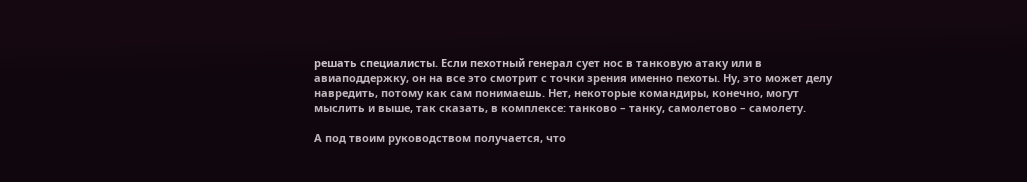решать специалисты. Если пехотный генерал сует нос в танковую атаку или в авиаподдержку, он на все это смотрит с точки зрения именно пехоты. Ну, это может делу навредить, потому как сам понимаешь. Нет, некоторые командиры, конечно, могут мыслить и выше, так сказать, в комплексе: танково – танку, самолетово – самолету.

А под твоим руководством получается, что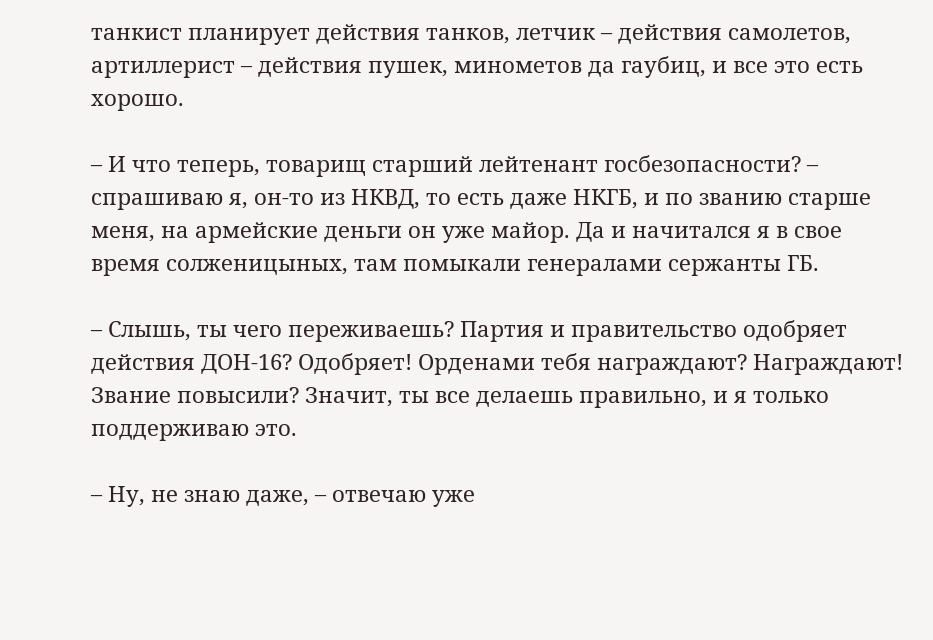танкист планирует действия танков, летчик – действия самолетов, артиллерист – действия пушек, минометов да гаубиц, и все это есть хорошо.

– И что теперь, товарищ старший лейтенант госбезопасности? – спрашиваю я, он-то из НКВД, то есть даже НКГБ, и по званию старше меня, на армейские деньги он уже майор. Да и начитался я в свое время солженицыных, там помыкали генералами сержанты ГБ.

– Слышь, ты чего переживаешь? Партия и правительство одобряет действия ДОН-16? Одобряет! Орденами тебя награждают? Награждают! Звание повысили? Значит, ты все делаешь правильно, и я только поддерживаю это.

– Ну, не знаю даже, – отвечаю уже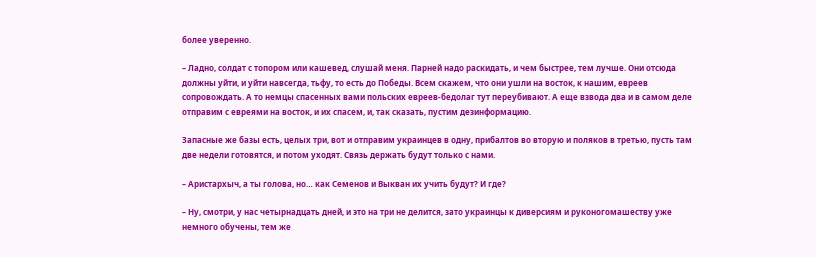более уверенно.

– Ладно, солдат с топором или кашевед, слушай меня. Парней надо раскидать, и чем быстрее, тем лучше. Они отсюда должны уйти, и уйти навсегда, тьфу, то есть до Победы. Всем скажем, что они ушли на восток, к нашим, евреев сопровождать. А то немцы спасенных вами польских евреев-бедолаг тут переубивают. А еще взвода два и в самом деле отправим с евреями на восток, и их спасем, и, так сказать, пустим дезинформацию.

Запасные же базы есть, целых три, вот и отправим украинцев в одну, прибалтов во вторую и поляков в третью, пусть там две недели готовятся, и потом уходят. Связь держать будут только с нами.

– Аристархыч, а ты голова, но… как Семенов и Выкван их учить будут? И где?

– Ну, смотри, у нас четырнадцать дней, и это на три не делится, зато украинцы к диверсиям и руконогомашеству уже немного обучены, тем же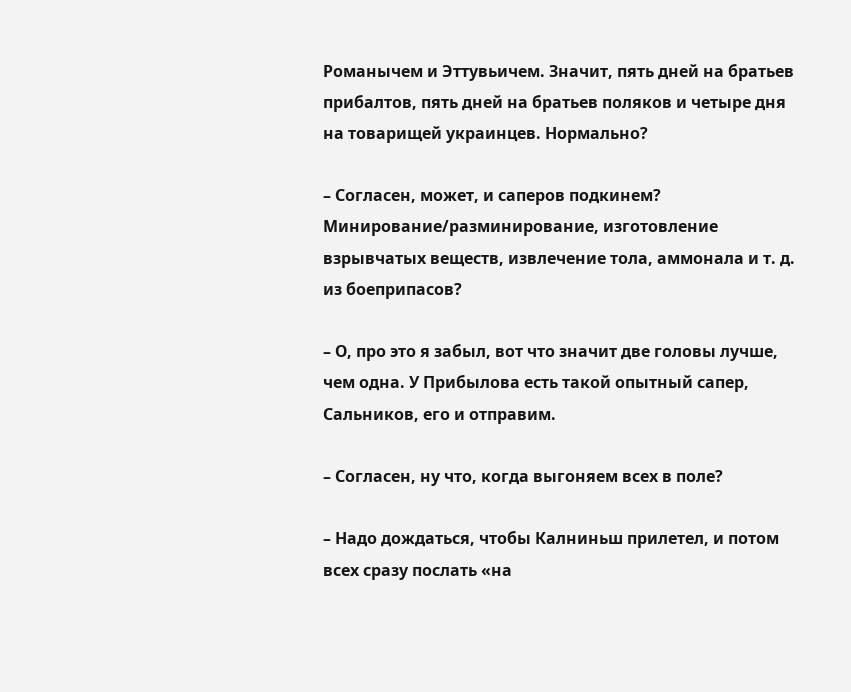Романычем и Эттувьичем. Значит, пять дней на братьев прибалтов, пять дней на братьев поляков и четыре дня на товарищей украинцев. Нормально?

– Согласен, может, и саперов подкинем? Минирование/разминирование, изготовление взрывчатых веществ, извлечение тола, аммонала и т. д. из боеприпасов?

– О, про это я забыл, вот что значит две головы лучше, чем одна. У Прибылова есть такой опытный сапер, Сальников, его и отправим.

– Согласен, ну что, когда выгоняем всех в поле?

– Надо дождаться, чтобы Калниньш прилетел, и потом всех сразу послать «на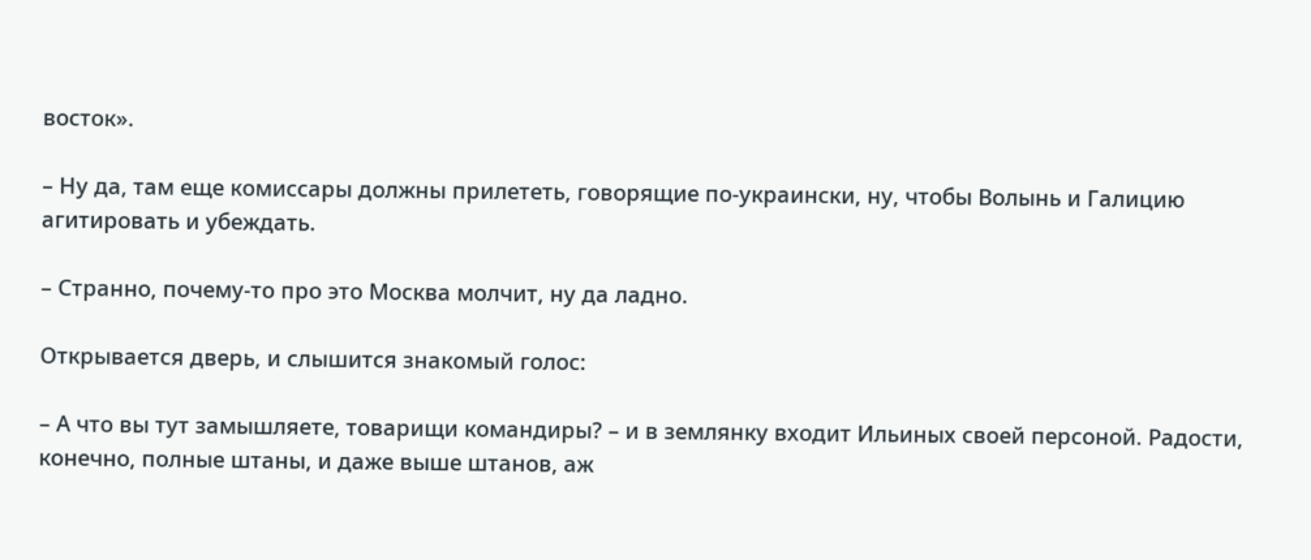восток».

– Ну да, там еще комиссары должны прилететь, говорящие по-украински, ну, чтобы Волынь и Галицию агитировать и убеждать.

– Странно, почему-то про это Москва молчит, ну да ладно.

Открывается дверь, и слышится знакомый голос:

– А что вы тут замышляете, товарищи командиры? – и в землянку входит Ильиных своей персоной. Радости, конечно, полные штаны, и даже выше штанов, аж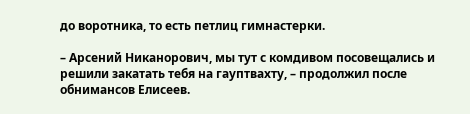до воротника, то есть петлиц гимнастерки.

– Арсений Никанорович, мы тут с комдивом посовещались и решили закатать тебя на гауптвахту, – продолжил после обнимансов Елисеев.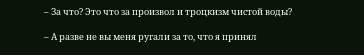– За что? Это что за произвол и троцкизм чистой воды?

– А разве не вы меня ругали за то, что я принял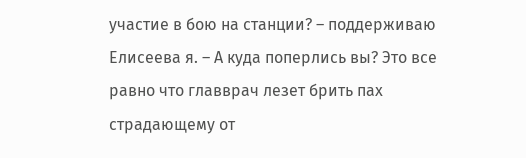участие в бою на станции? – поддерживаю Елисеева я. – А куда поперлись вы? Это все равно что главврач лезет брить пах страдающему от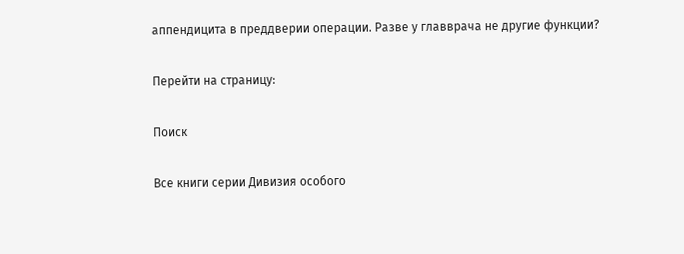аппендицита в преддверии операции. Разве у главврача не другие функции?

Перейти на страницу:

Поиск

Все книги серии Дивизия особого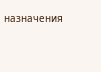назначения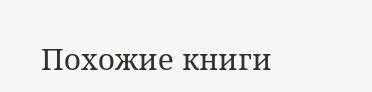Похожие книги